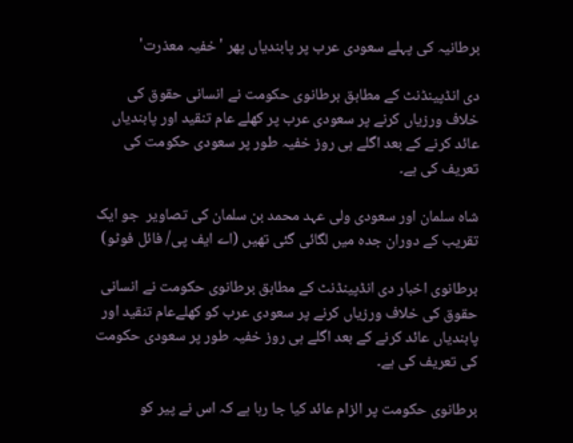برطانیہ کی پہلے سعودی عرب پر پابندیاں پھر 'خفیہ معذرت'

دی انڈپینڈنٹ کے مطابق برطانوی حکومت نے انسانی حقوق کی خلاف ورزیاں کرنے پر سعودی عرب پر کھلے عام تنقید اور پابندیاں عائد کرنے کے بعد اگلے ہی روز خفیہ طور پر سعودی حکومت کی تعریف کی ہے۔

شاہ سلمان اور سعودی ولی عہد محمد بن سلمان کی تصاویر  جو ایک تقریب کے دوران جدہ میں لگائی گئی تھیں (اے ایف پی/ فائل فوٹو)

برطانوی اخبار دی انڈپینڈنٹ کے مطابق برطانوی حکومت نے انسانی حقوق کی خلاف ورزیاں کرنے پر سعودی عرب کو کھلےعام تنقید اور پابندیاں عائد کرنے کے بعد اگلے ہی روز خفیہ طور پر سعودی حکومت کی تعریف کی ہے۔

برطانوی حکومت پر الزام عائد کیا جا رہا ہے کہ اس نے پیر کو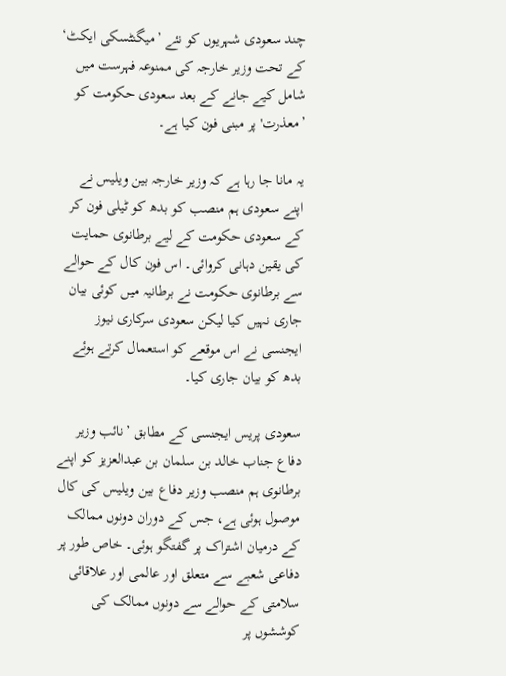چند سعودی شہریوں کو نئے ’میگنٹسکی ایکٹ‘ کے تحت وزیر خارجہ کی ممنوعہ فہرست میں شامل کیے جانے کے بعد سعودی حکومت کو ’معذرت' پر مبنی فون کیا ہے۔

یہ مانا جا رہا ہے کہ وزیر خارجہ بین ویلیس نے اپنے سعودی ہم منصب کو بدھ کو ٹیلی فون کر کے سعودی حکومت کے لیے برطانوی حمایت کی یقین دہانی کروائی۔ اس فون کال کے حوالے سے برطانوی حکومت نے برطانیہ میں کوئی بیان جاری نہیں کیا لیکن سعودی سرکاری نیوز ایجنسی نے اس موقعے کو استعمال کرتے ہوئے بدھ کو بیان جاری کیا۔

سعودی پریس ایجنسی کے مطابق ’نائب وزیر دفاع جناب خالد بن سلمان بن عبدالعزیز کو اپنے برطانوی ہم منصب وزیر دفاع بین ویلیس کی کال موصول ہوئی ہے، جس کے دوران دونوں ممالک کے درمیان اشتراک پر گفتگو ہوئی۔ خاص طور پر دفاعی شعبے سے متعلق اور عالمی اور علاقائی سلامتی کے حوالے سے دونوں ممالک کی کوششوں پر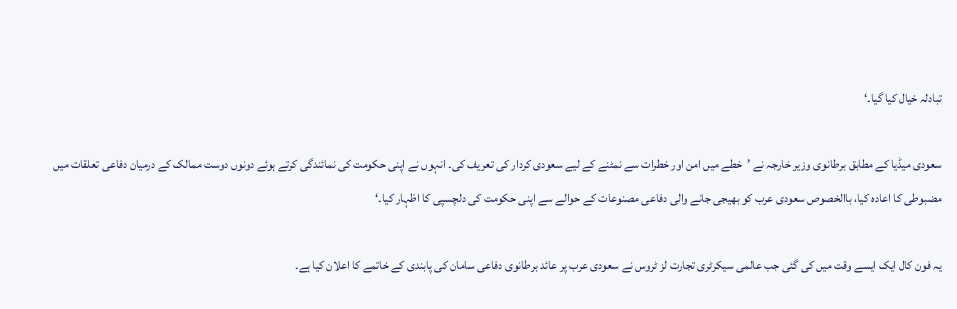تبادلہ خیال کیا گیا۔‘

سعودی میڈیا کے مطابق برطانوی وزیر خارجہ نے ’خطے میں امن اور خطرات سے نمٹنے کے لیے سعودی کردار کی تعریف کی۔ انہوں نے اپنی حکومت کی نمائندگی کرتے ہوئے دونوں دوست ممالک کے درمیان دفاعی تعلقات میں مضبوطی کا اعادہ کیا، باالخصوص سعودی عرب کو بھیجی جانے والی دفاعی مصنوعات کے حوالے سے اپنی حکومت کی دلچسپی کا اظہار کیا۔‘

یہ فون کال ایک ایسے وقت میں کی گئی جب عالمی سیکرٹری تجارت لز ٹروس نے سعودی عرب پر عائد برطانوی دفاعی سامان کی پابندی کے خاتمے کا اعلان کیا ہے۔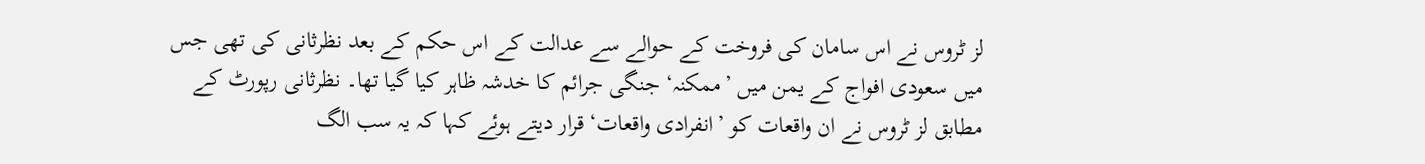لز ٹروس نے اس سامان کی فروخت کے حوالے سے عدالت کے اس حکم کے بعد نظرثانی کی تھی جس میں سعودی افواج کے یمن میں ’ممکنہ‘ جنگی جرائم کا خدشہ ظاہر کیا گیا تھا۔ نظرثانی رپورٹ کے مطابق لز ٹروس نے ان واقعات کو ’انفرادی واقعات‘ قرار دیتے ہوئے کہا کہ یہ سب الگ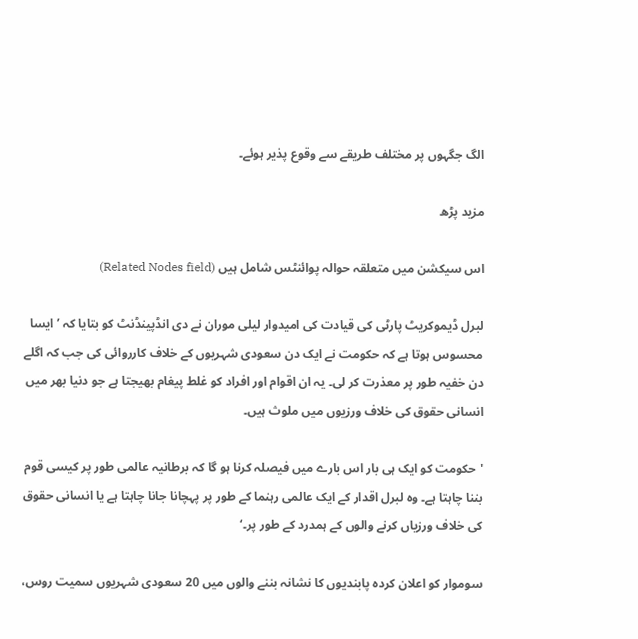الگ جگہوں پر مختلف طریقے سے وقوع پذیر ہوئے۔

مزید پڑھ

اس سیکشن میں متعلقہ حوالہ پوائنٹس شامل ہیں (Related Nodes field)

لبرل ڈیموکریٹ پارٹی کی قیادت کی امیدوار لیلی موران نے دی انڈپینڈنٹ کو بتایا کہ ’ایسا محسوس ہوتا ہے کہ حکومت نے ایک دن سعودی شہریوں کے خلاف کارروائی کی جب کہ اگلے دن خفیہ طور پر معذرت کر لی۔ یہ ان اقوام اور افراد کو غلط پیغام بھیجتا ہے جو دنیا بھر میں انسانی حقوق کی خلاف ورزیوں میں ملوث ہیں۔

'حکومت کو ایک ہی بار اس بارے میں فیصلہ کرنا ہو گا کہ برطانیہ عالمی طور پر کیسی قوم بننا چاہتا ہے۔ وہ لبرل اقدار کے ایک عالمی رہنما کے طور پر پہچانا جانا چاہتا ہے یا انسانی حقوق کی خلاف ورزیاں کرنے والوں کے ہمدرد کے طور پر۔‘

سوموار کو اعلان کردہ پابندیوں کا نشانہ بننے والوں میں 20 سعودی شہریوں سمیت روس،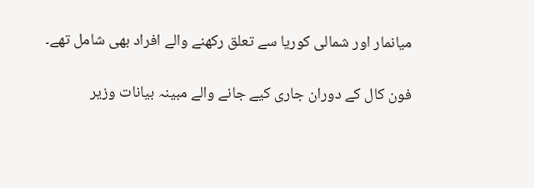میانمار اور شمالی کوریا سے تعلق رکھنے والے افراد بھی شامل تھے۔

فون کال کے دوران جاری کیے جانے والے مبینہ بیانات وزیر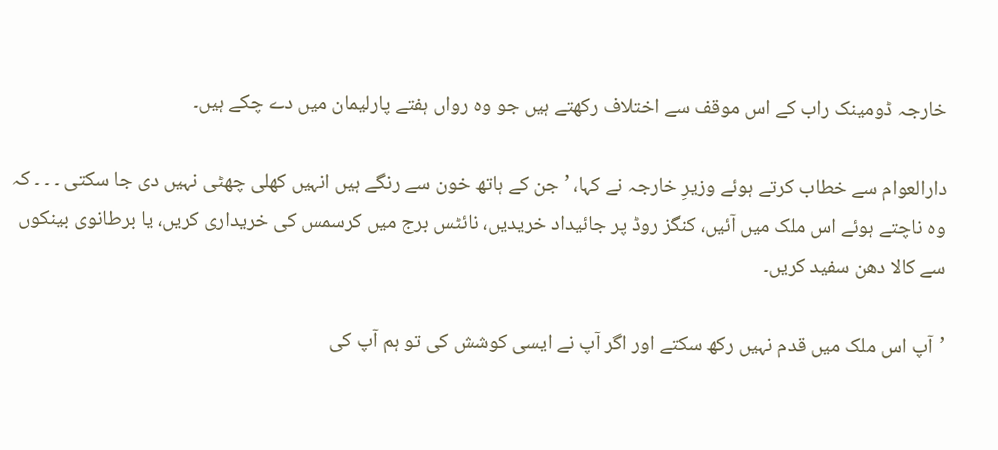خارجہ ڈومینک راب کے اس موقف سے اختلاف رکھتے ہیں جو وہ رواں ہفتے پارلیمان میں دے چکے ہیں۔

دارالعوام سے خطاب کرتے ہوئے وزیرِ خارجہ نے کہا، ’جن کے ہاتھ خون سے رنگے ہیں انہیں کھلی چھٹی نہیں دی جا سکتی ۔ ۔ ۔ کہ وہ ناچتے ہوئے اس ملک میں آئیں، کنگز روڈ پر جائیداد خریدیں، نائٹس برج میں کرسمس کی خریداری کریں، یا برطانوی بینکوں سے کالا دھن سفید کریں۔

’آپ اس ملک میں قدم نہیں رکھ سکتے اور اگر آپ نے ایسی کوشش کی تو ہم آپ کی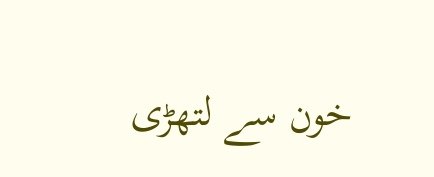خون سے لتھڑی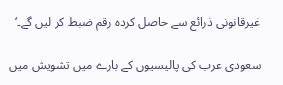غیرقانونی ذرائع سے حاصل کردہ رقم ضبط کر لیں گے۔‘

سعودی عرب کی پالیسیوں کے بارے میں تشویش میں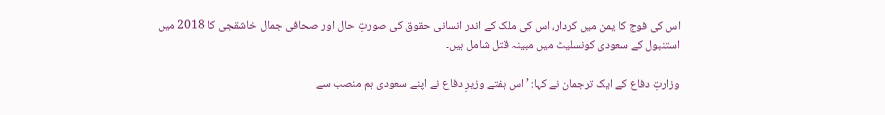اس کی فوج کا یمن میں کردار، اس کی ملک کے اندر انسانی حقوق کی صورتِ حال اور صحافی جمال خاشقجی کا 2018 میں استنبول کے سعودی کونسلیٹ میں مبینہ قتل شامل ہیں۔

وزارتِ دفاع کے ایک ترجمان نے کہا: ’اس ہفتے وزیرِ دفاع نے اپنے سعودی ہم منصب سے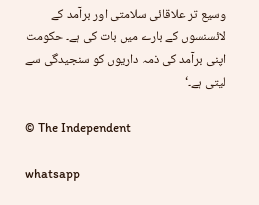وسیع تر علاقائی سلامتی اور برآمد کے لائسنسوں کے بارے میں بات کی ہے۔ حکومت اپنی برآمد کی ذمہ داریوں کو سنجیدگی سے لیتی ہے۔‘

© The Independent

whatsapp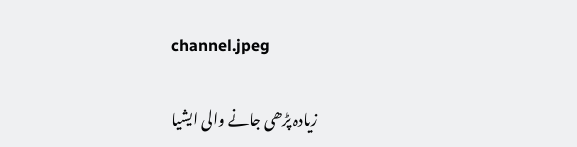channel.jpeg

زیادہ پڑھی جانے والی ایشیا